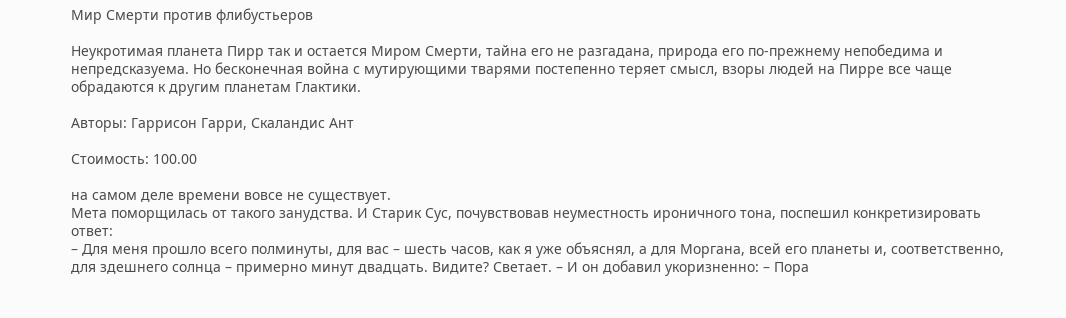Мир Смерти против флибустьеров

Неукротимая планета Пирр так и остается Миром Смерти, тайна его не разгадана, природа его по-прежнему непобедима и непредсказуема. Но бесконечная война с мутирующими тварями постепенно теряет смысл, взоры людей на Пирре все чаще обрадаются к другим планетам Глактики.

Авторы: Гаррисон Гарри, Скаландис Ант

Стоимость: 100.00

на самом деле времени вовсе не существует.
Мета поморщилась от такого занудства. И Старик Сус, почувствовав неуместность ироничного тона, поспешил конкретизировать ответ:
– Для меня прошло всего полминуты, для вас – шесть часов, как я уже объяснял, а для Моргана, всей его планеты и, соответственно, для здешнего солнца – примерно минут двадцать. Видите? Светает. – И он добавил укоризненно: – Пора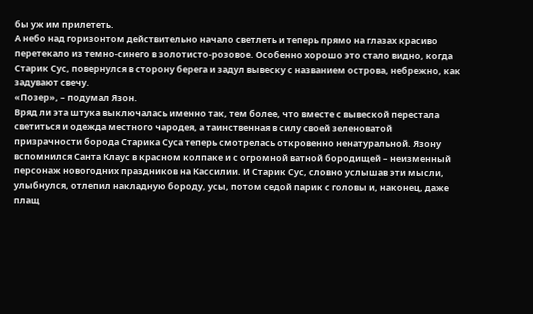бы уж им прилететь.
А небо над горизонтом действительно начало светлеть и теперь прямо на глазах красиво перетекало из темно-синего в золотисто-розовое. Особенно хорошо это стало видно, когда Старик Сус, повернулся в сторону берега и задул вывеску с названием острова, небрежно, как задувают свечу.
«Позер», – подумал Язон.
Вряд ли эта штука выключалась именно так, тем более, что вместе с вывеской перестала светиться и одежда местного чародея, а таинственная в силу своей зеленоватой призрачности борода Старика Суса теперь смотрелась откровенно ненатуральной. Язону вспомнился Санта Клаус в красном колпаке и с огромной ватной бородищей – неизменный персонаж новогодних праздников на Кассилии. И Старик Сус, словно услышав эти мысли, улыбнулся, отлепил накладную бороду, усы, потом седой парик с головы и, наконец, даже плащ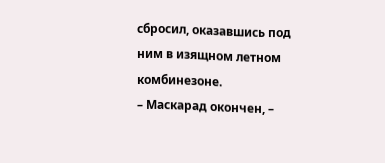сбросил, оказавшись под ним в изящном летном комбинезоне.
– Маскарад окончен, –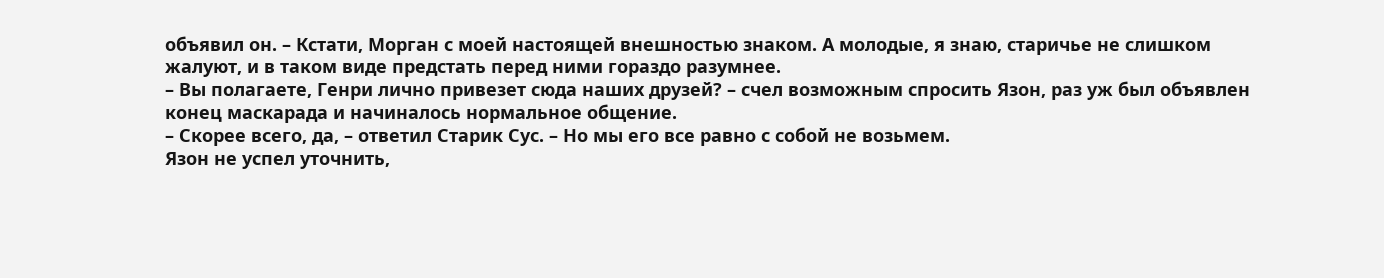объявил он. – Кстати, Морган с моей настоящей внешностью знаком. А молодые, я знаю, старичье не слишком жалуют, и в таком виде предстать перед ними гораздо разумнее.
– Вы полагаете, Генри лично привезет сюда наших друзей? – счел возможным спросить Язон, раз уж был объявлен конец маскарада и начиналось нормальное общение.
– Скорее всего, да, – ответил Старик Сус. – Но мы его все равно с собой не возьмем.
Язон не успел уточнить,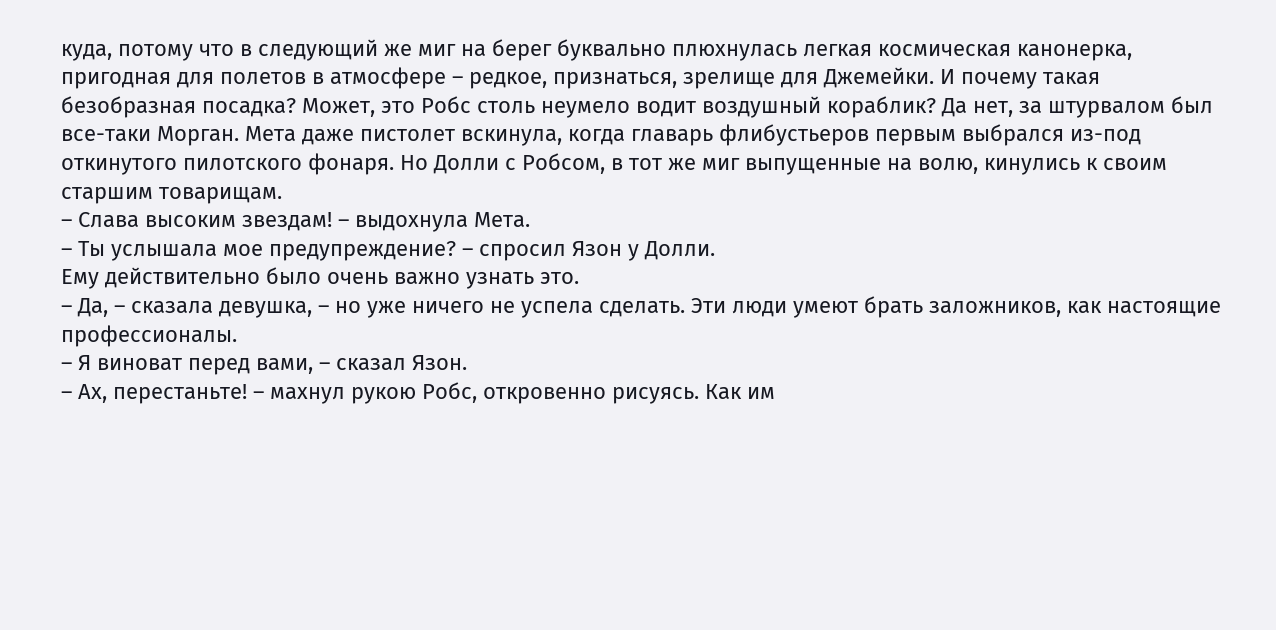куда, потому что в следующий же миг на берег буквально плюхнулась легкая космическая канонерка, пригодная для полетов в атмосфере – редкое, признаться, зрелище для Джемейки. И почему такая безобразная посадка? Может, это Робс столь неумело водит воздушный кораблик? Да нет, за штурвалом был все-таки Морган. Мета даже пистолет вскинула, когда главарь флибустьеров первым выбрался из-под откинутого пилотского фонаря. Но Долли с Робсом, в тот же миг выпущенные на волю, кинулись к своим старшим товарищам.
– Слава высоким звездам! – выдохнула Мета.
– Ты услышала мое предупреждение? – спросил Язон у Долли.
Ему действительно было очень важно узнать это.
– Да, – сказала девушка, – но уже ничего не успела сделать. Эти люди умеют брать заложников, как настоящие профессионалы.
– Я виноват перед вами, – сказал Язон.
– Ах, перестаньте! – махнул рукою Робс, откровенно рисуясь. Как им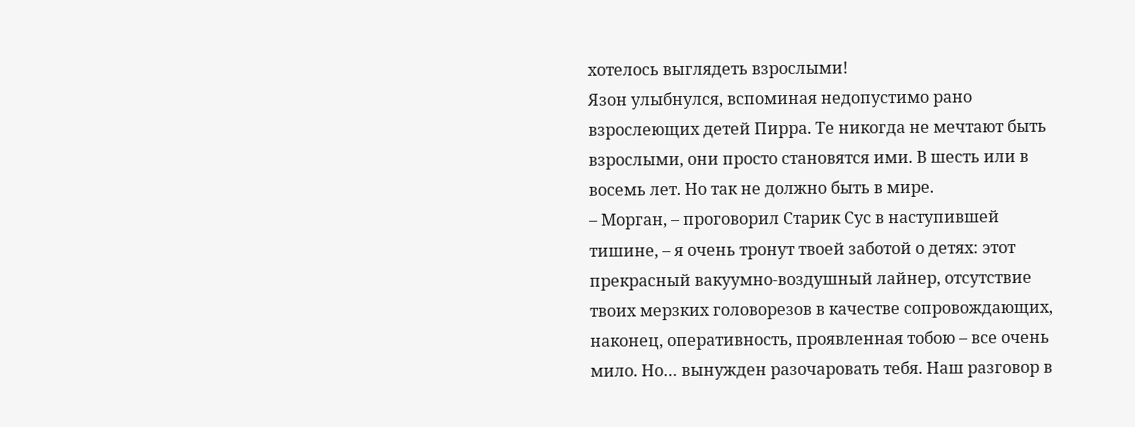хотелось выглядеть взрослыми!
Язон улыбнулся, вспоминая недопустимо рано взрослеющих детей Пирра. Те никогда не мечтают быть взрослыми, они просто становятся ими. В шесть или в восемь лет. Но так не должно быть в мире.
– Морган, – проговорил Старик Сус в наступившей тишине, – я очень тронут твоей заботой о детях: этот прекрасный вакуумно-воздушный лайнер, отсутствие твоих мерзких головорезов в качестве сопровождающих, наконец, оперативность, проявленная тобою – все очень мило. Но… вынужден разочаровать тебя. Наш разговор в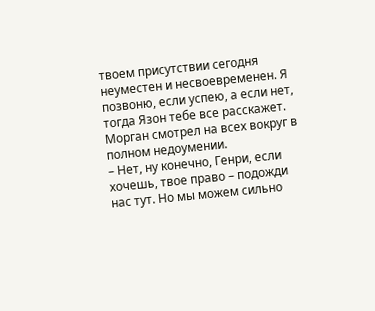твоем присутствии сегодня неуместен и несвоевременен. Я позвоню, если успею, а если нет, тогда Язон тебе все расскажет.
Морган смотрел на всех вокруг в полном недоумении.
– Нет, ну конечно, Генри, если хочешь, твое право – подожди нас тут. Но мы можем сильно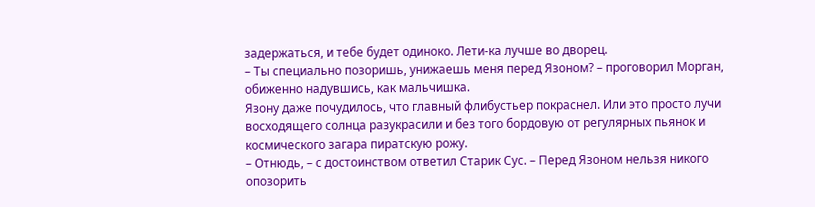задержаться, и тебе будет одиноко. Лети-ка лучше во дворец.
– Ты специально позоришь, унижаешь меня перед Язоном? – проговорил Морган, обиженно надувшись, как мальчишка.
Язону даже почудилось, что главный флибустьер покраснел. Или это просто лучи восходящего солнца разукрасили и без того бордовую от регулярных пьянок и космического загара пиратскую рожу.
– Отнюдь, – с достоинством ответил Старик Сус. – Перед Язоном нельзя никого опозорить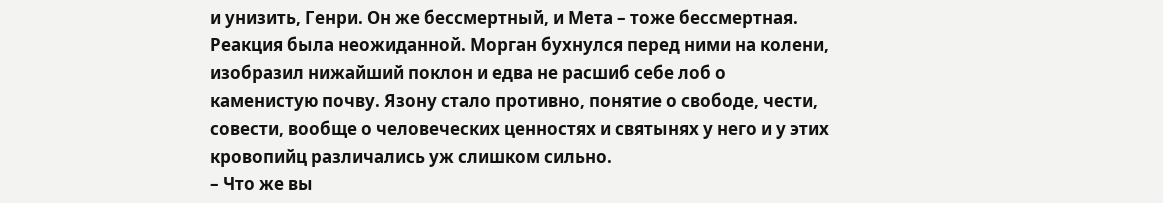и унизить, Генри. Он же бессмертный, и Мета – тоже бессмертная.
Реакция была неожиданной. Морган бухнулся перед ними на колени, изобразил нижайший поклон и едва не расшиб себе лоб о каменистую почву. Язону стало противно, понятие о свободе, чести, совести, вообще о человеческих ценностях и святынях у него и у этих кровопийц различались уж слишком сильно.
– Что же вы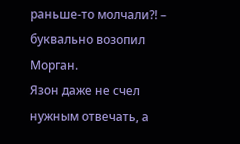раньше-то молчали?! – буквально возопил Морган.
Язон даже не счел нужным отвечать, а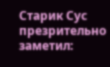Старик Сус презрительно заметил: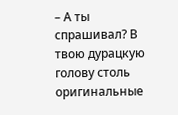– А ты спрашивал? В твою дурацкую голову столь оригинальные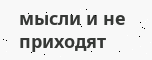мысли и не приходят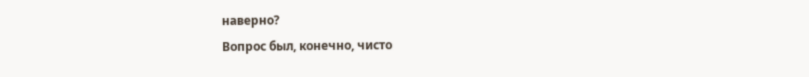наверно?
Вопрос был, конечно, чисто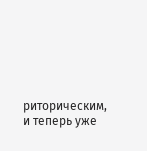риторическим, и теперь уже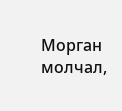Морган молчал,